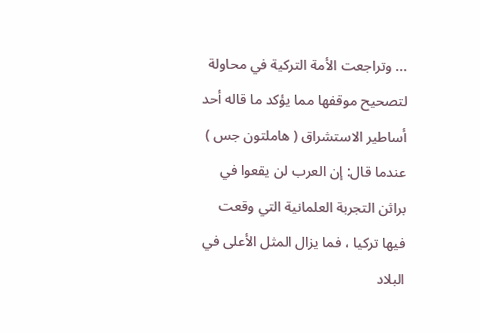... وتراجعت الأمة التركية في محاولة لتصحيح موقفها مما يؤكد ما قاله أحد أساطير الاستشراق ( هاملتون جس ) عندما قال: إن العرب لن يقعوا في براثن التجربة العلمانية التي وقعت فيها تركيا ، فما يزال المثل الأعلى في البلاد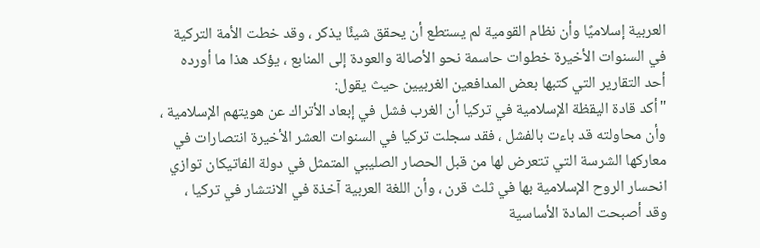العربية إسلاميًا وأن نظام القومية لم يستطع أن يحقق شيئًا يذكر ، وقد خطت الأمة التركية في السنوات الأخيرة خطوات حاسمة نحو الأصالة والعودة إلى المنابع ، يؤكد هذا ما أورده أحد التقارير التي كتبها بعض المدافعين الغربيين حيث يقول:
"أكد قادة اليقظة الإسلامية في تركيا أن الغرب فشل في إبعاد الأتراك عن هويتهم الإسلامية ، وأن محاولته قد باءت بالفشل ، فقد سجلت تركيا في السنوات العشر الأخيرة انتصارات في معاركها الشرسة التي تتعرض لها من قبل الحصار الصليبي المتمثل في دولة الفاتيكان توازي انحسار الروح الإسلامية بها في ثلث قرن ، وأن اللغة العربية آخذة في الانتشار في تركيا ، وقد أصبحت المادة الأساسية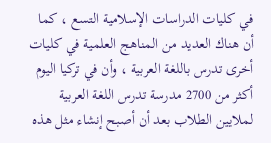في كليات الدراسات الإسلامية التسع ، كما أن هناك العديد من المناهج العلمية في كليات أخرى تدرس باللغة العربية ، وأن في تركيا اليوم أكثر من 2700 مدرسة تدرس اللغة العربية لملايين الطلاب بعد أن أصبح إنشاء مثل هذه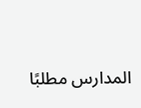المدارس مطلبًا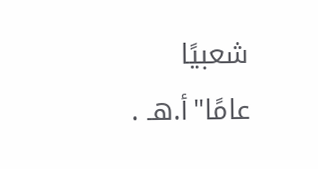شعبيًا عامًا"أ.هـ .